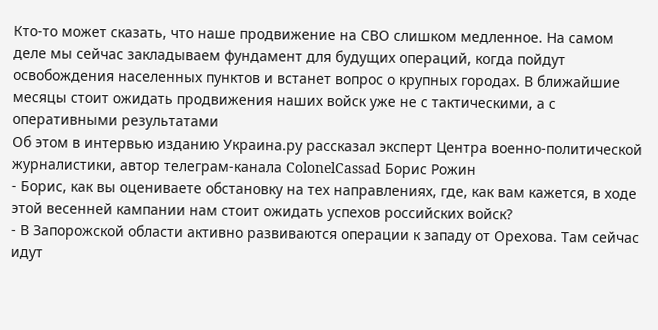Кто-то может сказать, что наше продвижение на СВО слишком медленное. На самом деле мы сейчас закладываем фундамент для будущих операций, когда пойдут освобождения населенных пунктов и встанет вопрос о крупных городах. В ближайшие месяцы стоит ожидать продвижения наших войск уже не с тактическими, а с оперативными результатами
Об этом в интервью изданию Украина.ру рассказал эксперт Центра военно-политической журналистики, автор телеграм-канала ColonelCassad Борис Рожин
- Борис, как вы оцениваете обстановку на тех направлениях, где, как вам кажется, в ходе этой весенней кампании нам стоит ожидать успехов российских войск?
- В Запорожской области активно развиваются операции к западу от Орехова. Там сейчас идут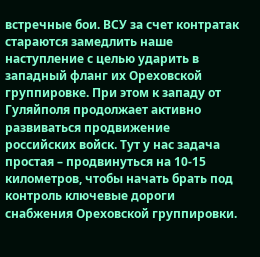встречные бои. ВСУ за счет контратак стараются замедлить наше наступление с целью ударить в западный фланг их Ореховской группировке. При этом к западу от Гуляйполя продолжает активно развиваться продвижение российских войск. Тут у нас задача простая – продвинуться на 10-15 километров, чтобы начать брать под контроль ключевые дороги снабжения Ореховской группировки.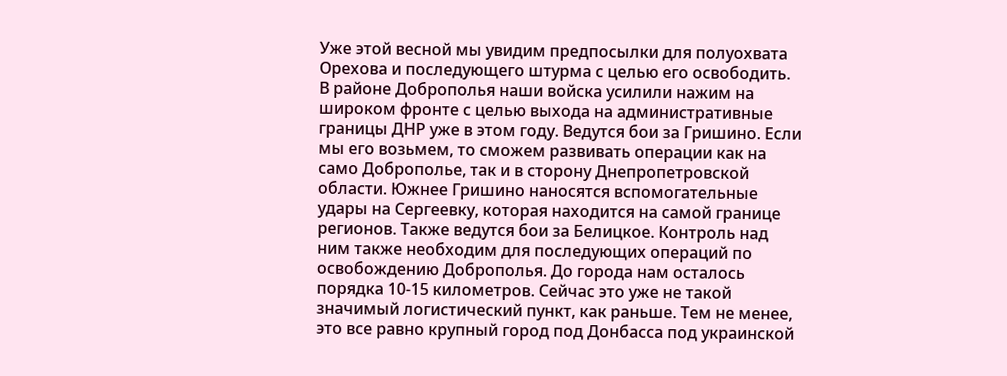Уже этой весной мы увидим предпосылки для полуохвата Орехова и последующего штурма с целью его освободить.
В районе Доброполья наши войска усилили нажим на широком фронте с целью выхода на административные границы ДНР уже в этом году. Ведутся бои за Гришино. Если мы его возьмем, то сможем развивать операции как на само Доброполье, так и в сторону Днепропетровской области. Южнее Гришино наносятся вспомогательные удары на Сергеевку, которая находится на самой границе регионов. Также ведутся бои за Белицкое. Контроль над ним также необходим для последующих операций по освобождению Доброполья. До города нам осталось порядка 10-15 километров. Сейчас это уже не такой значимый логистический пункт, как раньше. Тем не менее, это все равно крупный город под Донбасса под украинской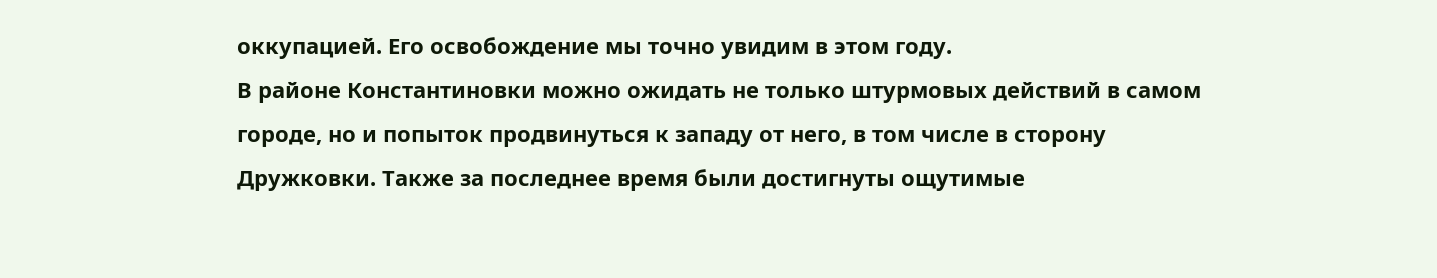оккупацией. Его освобождение мы точно увидим в этом году.
В районе Константиновки можно ожидать не только штурмовых действий в самом городе, но и попыток продвинуться к западу от него, в том числе в сторону Дружковки. Также за последнее время были достигнуты ощутимые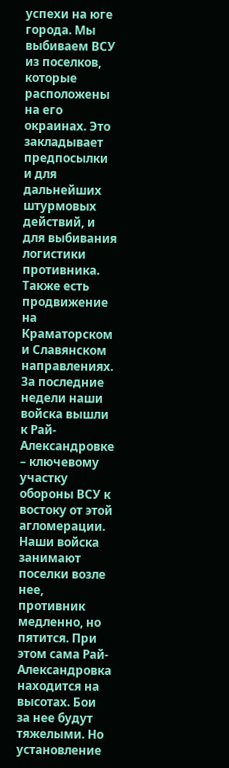успехи на юге города. Мы выбиваем ВСУ из поселков, которые расположены на его окраинах. Это закладывает предпосылки и для дальнейших штурмовых действий, и для выбивания логистики противника.
Также есть продвижение на Краматорском и Славянском направлениях. За последние недели наши войска вышли к Рай-Александровке – ключевому участку обороны ВСУ к востоку от этой агломерации. Наши войска занимают поселки возле нее, противник медленно, но пятится. При этом сама Рай-Александровка находится на высотах. Бои за нее будут тяжелыми. Но установление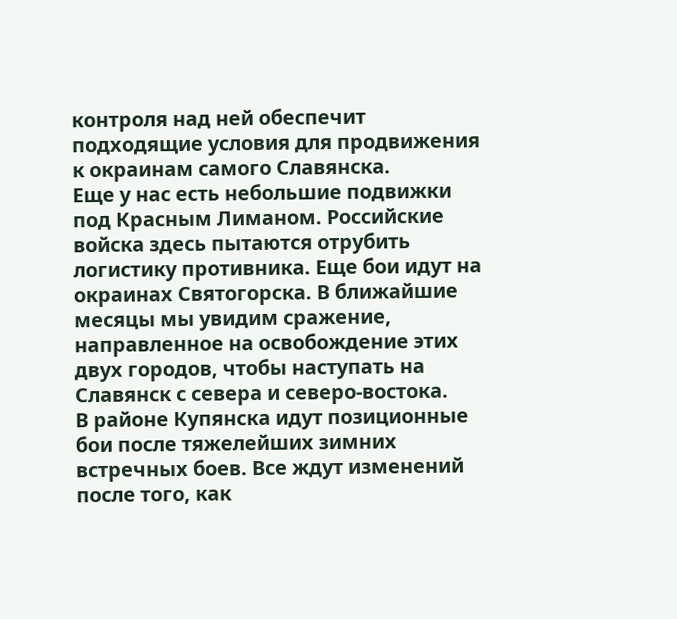контроля над ней обеспечит подходящие условия для продвижения к окраинам самого Славянска.
Еще у нас есть небольшие подвижки под Красным Лиманом. Российские войска здесь пытаются отрубить логистику противника. Еще бои идут на окраинах Святогорска. В ближайшие месяцы мы увидим сражение, направленное на освобождение этих двух городов, чтобы наступать на Славянск с севера и северо-востока.
В районе Купянска идут позиционные бои после тяжелейших зимних встречных боев. Все ждут изменений после того, как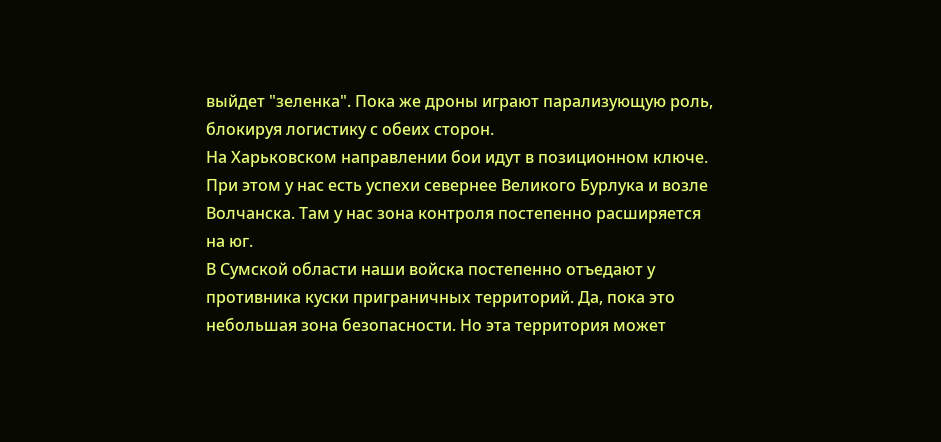выйдет "зеленка". Пока же дроны играют парализующую роль, блокируя логистику с обеих сторон.
На Харьковском направлении бои идут в позиционном ключе. При этом у нас есть успехи севернее Великого Бурлука и возле Волчанска. Там у нас зона контроля постепенно расширяется на юг.
В Сумской области наши войска постепенно отъедают у противника куски приграничных территорий. Да, пока это небольшая зона безопасности. Но эта территория может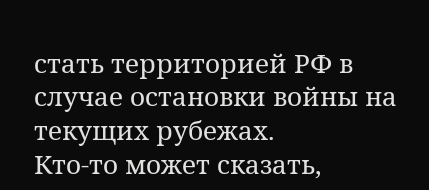стать территорией РФ в случае остановки войны на текущих рубежах.
Кто-то может сказать,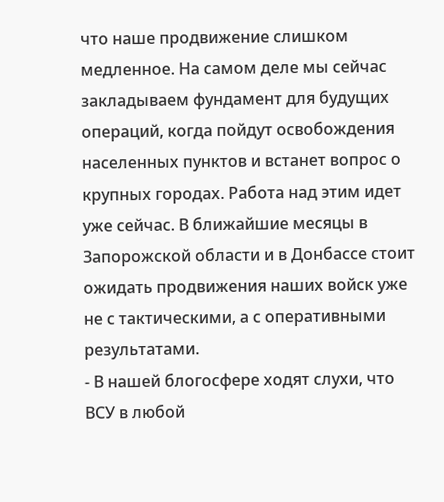что наше продвижение слишком медленное. На самом деле мы сейчас закладываем фундамент для будущих операций, когда пойдут освобождения населенных пунктов и встанет вопрос о крупных городах. Работа над этим идет уже сейчас. В ближайшие месяцы в Запорожской области и в Донбассе стоит ожидать продвижения наших войск уже не с тактическими, а с оперативными результатами.
- В нашей блогосфере ходят слухи, что ВСУ в любой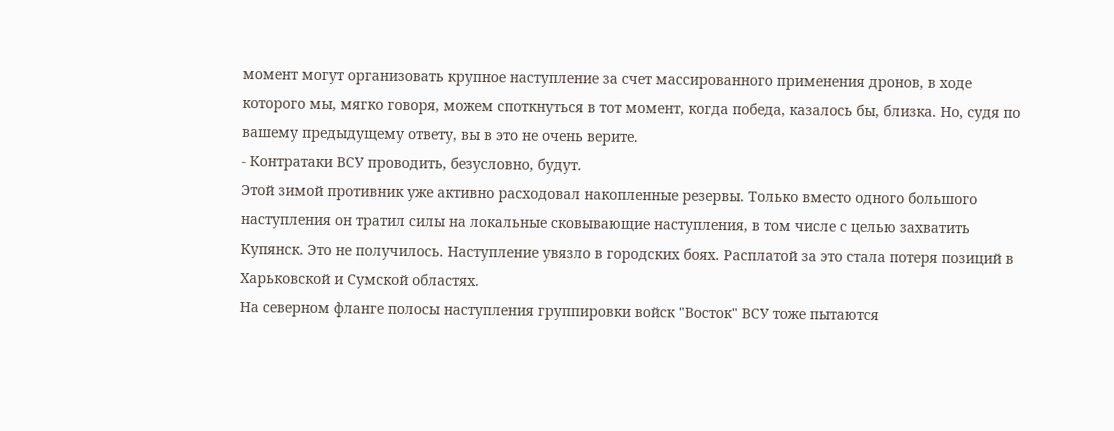момент могут организовать крупное наступление за счет массированного применения дронов, в ходе которого мы, мягко говоря, можем споткнуться в тот момент, когда победа, казалось бы, близка. Но, судя по вашему предыдущему ответу, вы в это не очень верите.
- Контратаки ВСУ проводить, безусловно, будут.
Этой зимой противник уже активно расходовал накопленные резервы. Только вместо одного большого наступления он тратил силы на локальные сковывающие наступления, в том числе с целью захватить Купянск. Это не получилось. Наступление увязло в городских боях. Расплатой за это стала потеря позиций в Харьковской и Сумской областях.
На северном фланге полосы наступления группировки войск "Восток" ВСУ тоже пытаются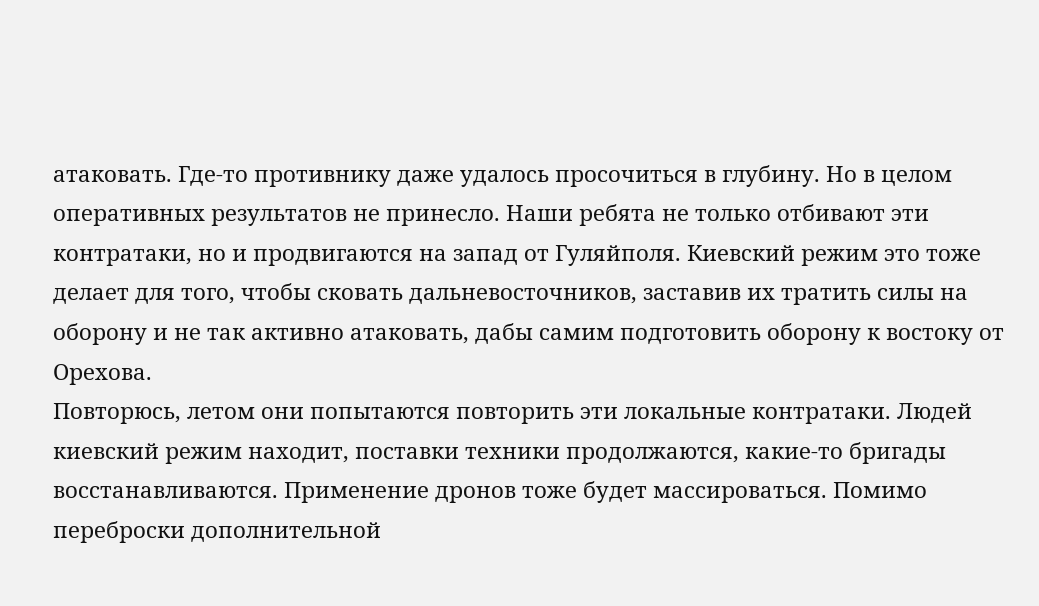атаковать. Где-то противнику даже удалось просочиться в глубину. Но в целом оперативных результатов не принесло. Наши ребята не только отбивают эти контратаки, но и продвигаются на запад от Гуляйполя. Киевский режим это тоже делает для того, чтобы сковать дальневосточников, заставив их тратить силы на оборону и не так активно атаковать, дабы самим подготовить оборону к востоку от Орехова.
Повторюсь, летом они попытаются повторить эти локальные контратаки. Людей киевский режим находит, поставки техники продолжаются, какие-то бригады восстанавливаются. Применение дронов тоже будет массироваться. Помимо переброски дополнительной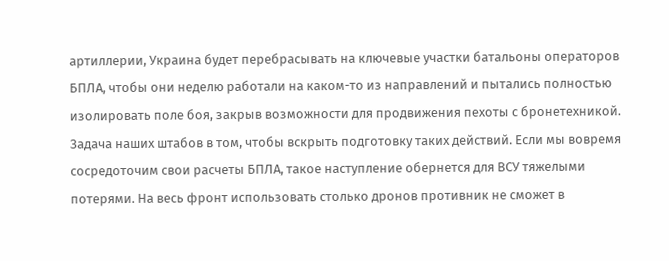артиллерии, Украина будет перебрасывать на ключевые участки батальоны операторов БПЛА, чтобы они неделю работали на каком-то из направлений и пытались полностью изолировать поле боя, закрыв возможности для продвижения пехоты с бронетехникой.
Задача наших штабов в том, чтобы вскрыть подготовку таких действий. Если мы вовремя сосредоточим свои расчеты БПЛА, такое наступление обернется для ВСУ тяжелыми потерями. На весь фронт использовать столько дронов противник не сможет в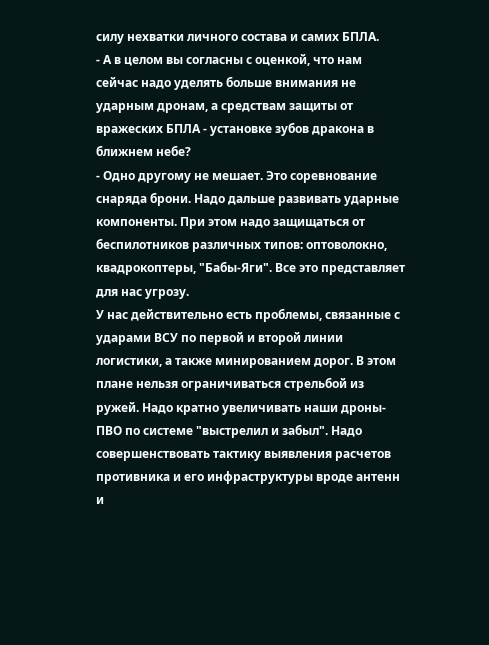силу нехватки личного состава и самих БПЛА.
- А в целом вы согласны с оценкой, что нам сейчас надо уделять больше внимания не ударным дронам, а средствам защиты от вражеских БПЛА - установке зубов дракона в ближнем небе?
- Одно другому не мешает. Это соревнование снаряда брони. Надо дальше развивать ударные компоненты. При этом надо защищаться от беспилотников различных типов: оптоволокно, квадрокоптеры, "Бабы-Яги". Все это представляет для нас угрозу.
У нас действительно есть проблемы, связанные с ударами ВСУ по первой и второй линии логистики, а также минированием дорог. В этом плане нельзя ограничиваться стрельбой из ружей. Надо кратно увеличивать наши дроны-ПВО по системе "выстрелил и забыл". Надо совершенствовать тактику выявления расчетов противника и его инфраструктуры вроде антенн и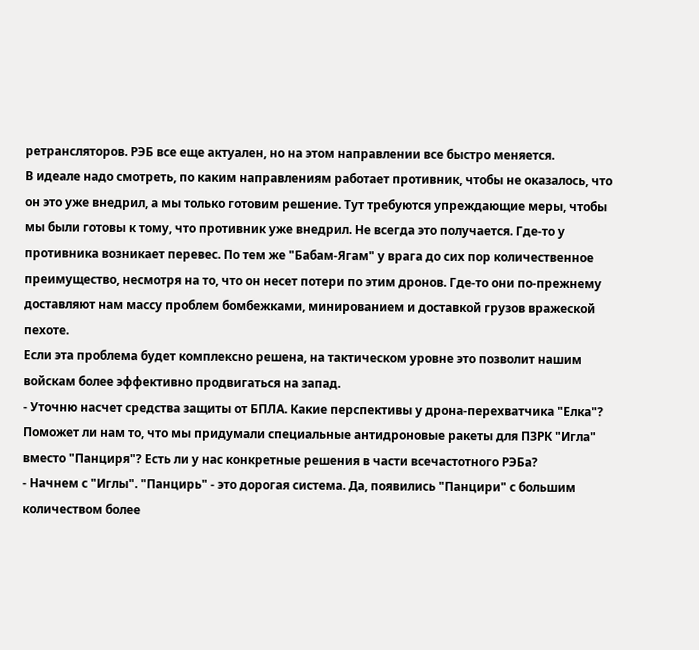ретрансляторов. РЭБ все еще актуален, но на этом направлении все быстро меняется.
В идеале надо смотреть, по каким направлениям работает противник, чтобы не оказалось, что он это уже внедрил, а мы только готовим решение. Тут требуются упреждающие меры, чтобы мы были готовы к тому, что противник уже внедрил. Не всегда это получается. Где-то у противника возникает перевес. По тем же "Бабам-Ягам" у врага до сих пор количественное преимущество, несмотря на то, что он несет потери по этим дронов. Где-то они по-прежнему доставляют нам массу проблем бомбежками, минированием и доставкой грузов вражеской пехоте.
Если эта проблема будет комплексно решена, на тактическом уровне это позволит нашим войскам более эффективно продвигаться на запад.
- Уточню насчет средства защиты от БПЛА. Какие перспективы у дрона-перехватчика "Елка"? Поможет ли нам то, что мы придумали специальные антидроновые ракеты для ПЗРК "Игла" вместо "Панциря"? Есть ли у нас конкретные решения в части всечастотного РЭБа?
- Начнем с "Иглы". "Панцирь" - это дорогая система. Да, появились "Панцири" с большим количеством более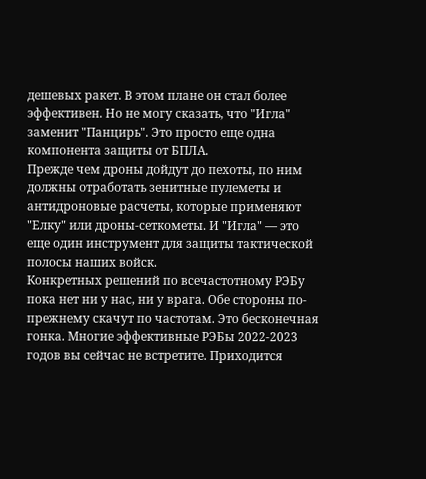дешевых ракет. В этом плане он стал более эффективен. Но не могу сказать, что "Игла" заменит "Панцирь". Это просто еще одна компонента защиты от БПЛА.
Прежде чем дроны дойдут до пехоты, по ним должны отработать зенитные пулеметы и антидроновые расчеты, которые применяют "Елку" или дроны-сеткометы. И "Игла" — это еще один инструмент для защиты тактической полосы наших войск.
Конкретных решений по всечастотному РЭБу пока нет ни у нас, ни у врага. Обе стороны по-прежнему скачут по частотам. Это бесконечная гонка. Многие эффективные РЭБы 2022-2023 годов вы сейчас не встретите. Приходится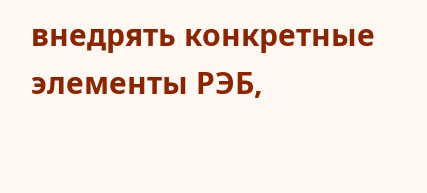внедрять конкретные элементы РЭБ,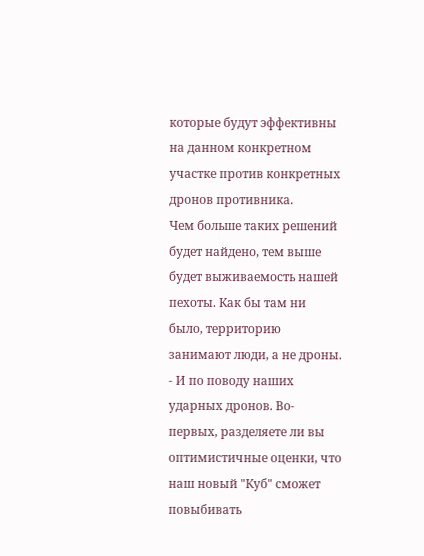которые будут эффективны на данном конкретном участке против конкретных дронов противника.
Чем больше таких решений будет найдено, тем выше будет выживаемость нашей пехоты. Как бы там ни было, территорию занимают люди, а не дроны.
- И по поводу наших ударных дронов. Во-первых, разделяете ли вы оптимистичные оценки, что наш новый "Куб" сможет повыбивать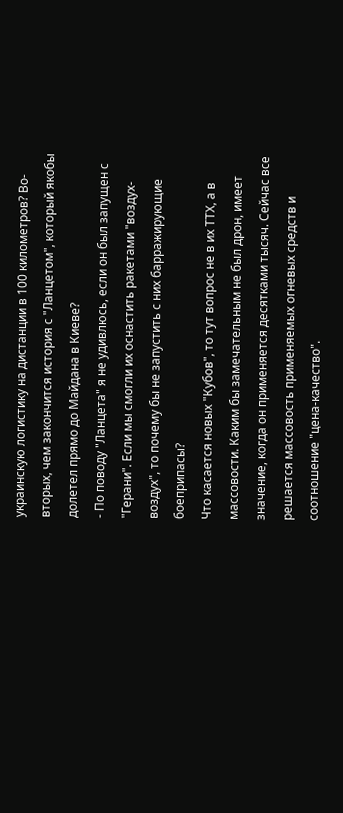украинскую логистику на дистанции в 100 километров? Во-вторых, чем закончится история с "Ланцетом", который якобы долетел прямо до Майдана в Киеве?
- По поводу "Ланцета" я не удивлюсь, если он был запущен с "Герани". Если мы смогли их оснастить ракетами "воздух-воздух", то почему бы не запустить с них барражирующие боеприпасы?
Что касается новых "Кубов", то тут вопрос не в их ТТХ, а в массовости. Каким бы замечательным не был дрон, имеет значение, когда он применяется десятками тысяч. Сейчас все решается массовость применяемых огневых средств и соотношение "цена-качество".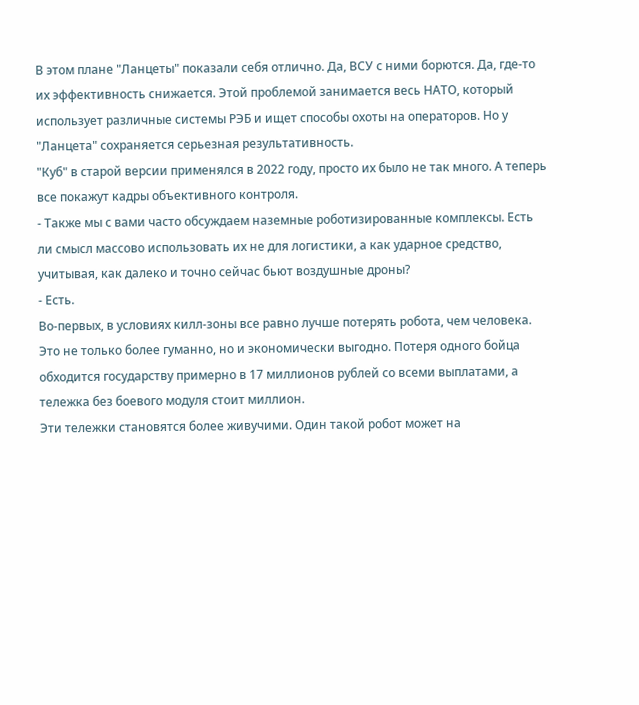В этом плане "Ланцеты" показали себя отлично. Да, ВСУ с ними борются. Да, где-то их эффективность снижается. Этой проблемой занимается весь НАТО, который использует различные системы РЭБ и ищет способы охоты на операторов. Но у "Ланцета" сохраняется серьезная результативность.
"Куб" в старой версии применялся в 2022 году, просто их было не так много. А теперь все покажут кадры объективного контроля.
- Также мы с вами часто обсуждаем наземные роботизированные комплексы. Есть ли смысл массово использовать их не для логистики, а как ударное средство, учитывая, как далеко и точно сейчас бьют воздушные дроны?
- Есть.
Во-первых, в условиях килл-зоны все равно лучше потерять робота, чем человека. Это не только более гуманно, но и экономически выгодно. Потеря одного бойца обходится государству примерно в 17 миллионов рублей со всеми выплатами, а тележка без боевого модуля стоит миллион.
Эти тележки становятся более живучими. Один такой робот может на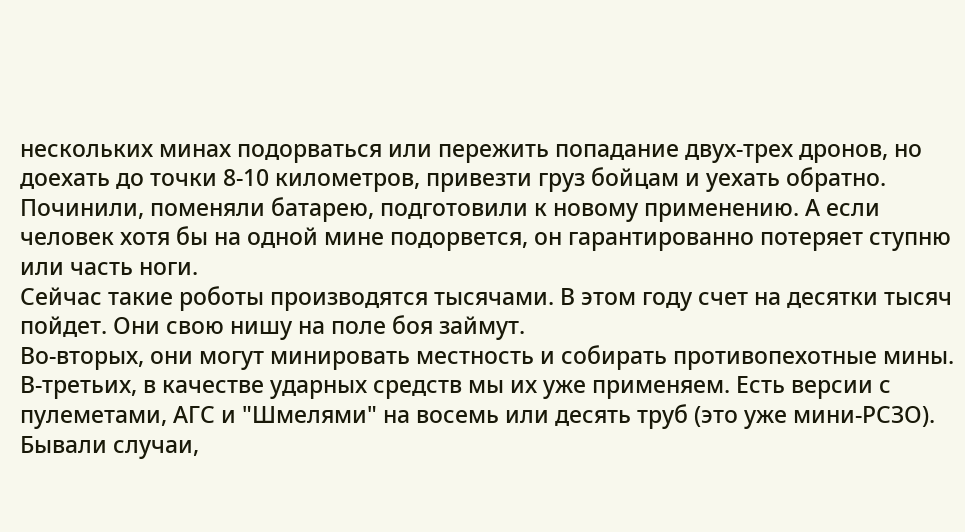нескольких минах подорваться или пережить попадание двух-трех дронов, но доехать до точки 8-10 километров, привезти груз бойцам и уехать обратно. Починили, поменяли батарею, подготовили к новому применению. А если человек хотя бы на одной мине подорвется, он гарантированно потеряет ступню или часть ноги.
Сейчас такие роботы производятся тысячами. В этом году счет на десятки тысяч пойдет. Они свою нишу на поле боя займут.
Во-вторых, они могут минировать местность и собирать противопехотные мины.
В-третьих, в качестве ударных средств мы их уже применяем. Есть версии с пулеметами, АГС и "Шмелями" на восемь или десять труб (это уже мини-РСЗО). Бывали случаи,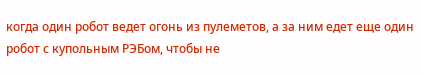когда один робот ведет огонь из пулеметов, а за ним едет еще один робот с купольным РЭБом, чтобы не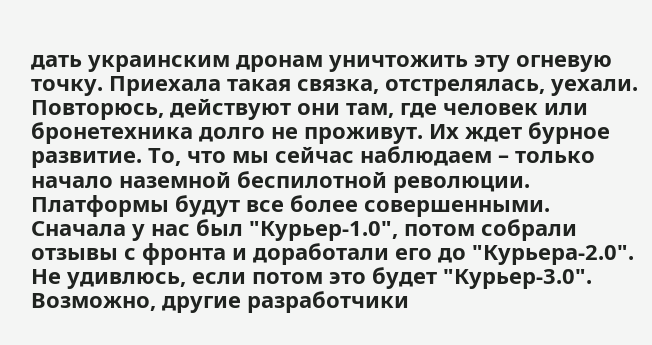дать украинским дронам уничтожить эту огневую точку. Приехала такая связка, отстрелялась, уехали.
Повторюсь, действуют они там, где человек или бронетехника долго не проживут. Их ждет бурное развитие. То, что мы сейчас наблюдаем – только начало наземной беспилотной революции. Платформы будут все более совершенными. Сначала у нас был "Курьер-1.0", потом собрали отзывы с фронта и доработали его до "Курьера-2.0". Не удивлюсь, если потом это будет "Курьер-3.0". Возможно, другие разработчики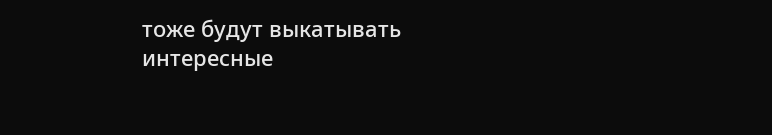тоже будут выкатывать интересные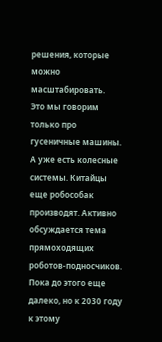решения, которые можно масштабировать.
Это мы говорим только про гусеничные машины. А уже есть колесные системы. Китайцы еще робособак производят. Активно обсуждается тема прямоходящих роботов-подносчиков. Пока до этого еще далеко, но к 2030 году к этому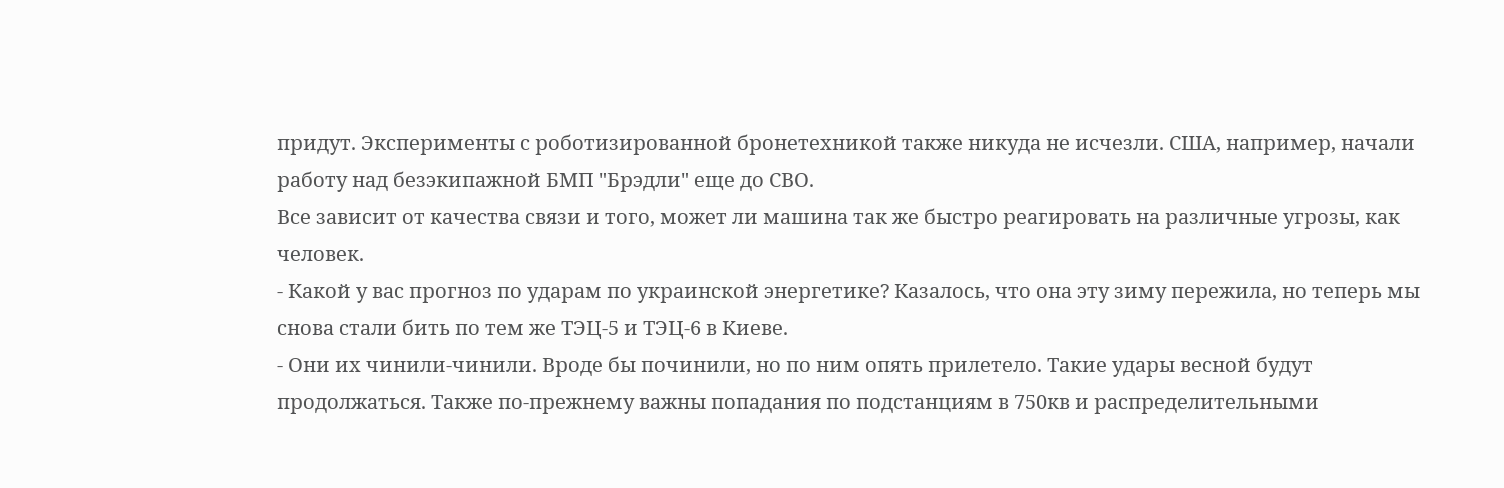придут. Эксперименты с роботизированной бронетехникой также никуда не исчезли. США, например, начали работу над безэкипажной БМП "Брэдли" еще до СВО.
Все зависит от качества связи и того, может ли машина так же быстро реагировать на различные угрозы, как человек.
- Какой у вас прогноз по ударам по украинской энергетике? Казалось, что она эту зиму пережила, но теперь мы снова стали бить по тем же ТЭЦ-5 и ТЭЦ-6 в Киеве.
- Они их чинили-чинили. Вроде бы починили, но по ним опять прилетело. Такие удары весной будут продолжаться. Также по-прежнему важны попадания по подстанциям в 750кв и распределительными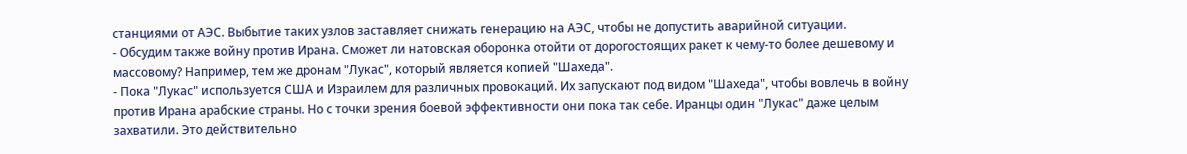станциями от АЭС. Выбытие таких узлов заставляет снижать генерацию на АЭС, чтобы не допустить аварийной ситуации.
- Обсудим также войну против Ирана. Сможет ли натовская оборонка отойти от дорогостоящих ракет к чему-то более дешевому и массовому? Например, тем же дронам "Лукас", который является копией "Шахеда".
- Пока "Лукас" используется США и Израилем для различных провокаций. Их запускают под видом "Шахеда", чтобы вовлечь в войну против Ирана арабские страны. Но с точки зрения боевой эффективности они пока так себе. Иранцы один "Лукас" даже целым захватили. Это действительно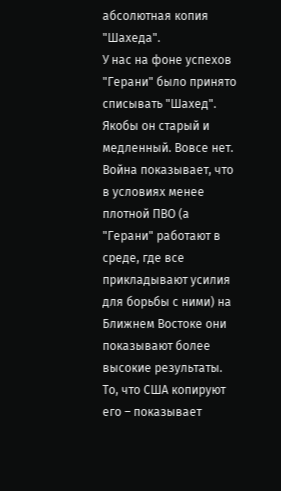абсолютная копия "Шахеда".
У нас на фоне успехов "Герани" было принято списывать "Шахед". Якобы он старый и медленный. Вовсе нет. Война показывает, что в условиях менее плотной ПВО (а "Герани" работают в среде, где все прикладывают усилия для борьбы с ними) на Ближнем Востоке они показывают более высокие результаты.
То, что США копируют его – показывает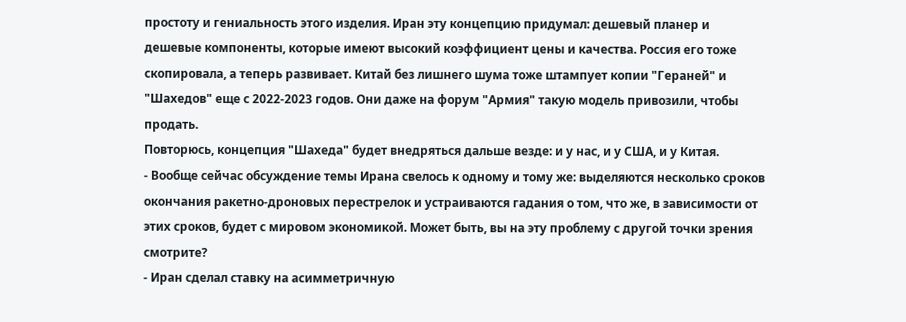простоту и гениальность этого изделия. Иран эту концепцию придумал: дешевый планер и дешевые компоненты, которые имеют высокий коэффициент цены и качества. Россия его тоже скопировала, а теперь развивает. Китай без лишнего шума тоже штампует копии "Гераней" и "Шахедов" еще с 2022-2023 годов. Они даже на форум "Армия" такую модель привозили, чтобы продать.
Повторюсь, концепция "Шахеда" будет внедряться дальше везде: и у нас, и у США, и у Китая.
- Вообще сейчас обсуждение темы Ирана свелось к одному и тому же: выделяются несколько сроков окончания ракетно-дроновых перестрелок и устраиваются гадания о том, что же, в зависимости от этих сроков, будет с мировом экономикой. Может быть, вы на эту проблему с другой точки зрения смотрите?
- Иран сделал ставку на асимметричную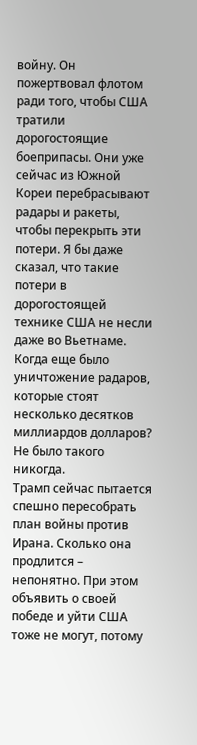войну. Он пожертвовал флотом ради того, чтобы США тратили дорогостоящие боеприпасы. Они уже сейчас из Южной Кореи перебрасывают радары и ракеты, чтобы перекрыть эти потери. Я бы даже сказал, что такие потери в дорогостоящей технике США не несли даже во Вьетнаме. Когда еще было уничтожение радаров, которые стоят несколько десятков миллиардов долларов? Не было такого никогда.
Трамп сейчас пытается спешно пересобрать план войны против Ирана. Сколько она продлится – непонятно. При этом объявить о своей победе и уйти США тоже не могут, потому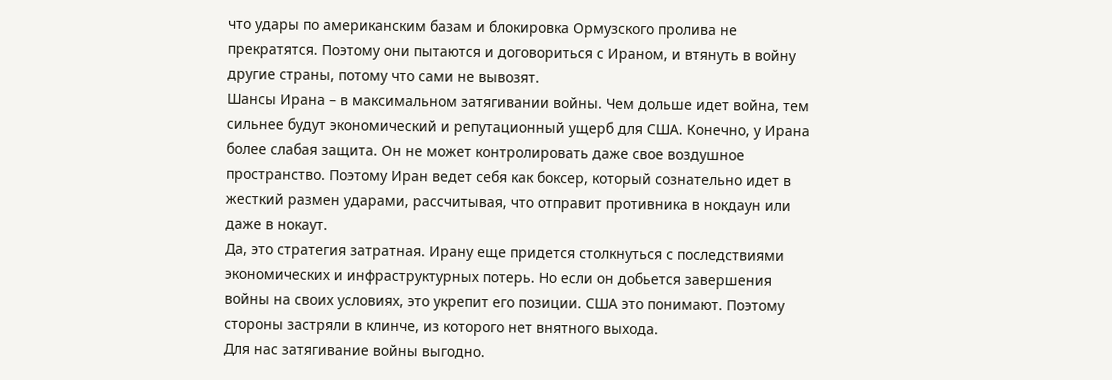что удары по американским базам и блокировка Ормузского пролива не прекратятся. Поэтому они пытаются и договориться с Ираном, и втянуть в войну другие страны, потому что сами не вывозят.
Шансы Ирана – в максимальном затягивании войны. Чем дольше идет война, тем сильнее будут экономический и репутационный ущерб для США. Конечно, у Ирана более слабая защита. Он не может контролировать даже свое воздушное пространство. Поэтому Иран ведет себя как боксер, который сознательно идет в жесткий размен ударами, рассчитывая, что отправит противника в нокдаун или даже в нокаут.
Да, это стратегия затратная. Ирану еще придется столкнуться с последствиями экономических и инфраструктурных потерь. Но если он добьется завершения войны на своих условиях, это укрепит его позиции. США это понимают. Поэтому стороны застряли в клинче, из которого нет внятного выхода.
Для нас затягивание войны выгодно.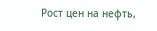Рост цен на нефть,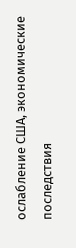ослабление США, экономические последствия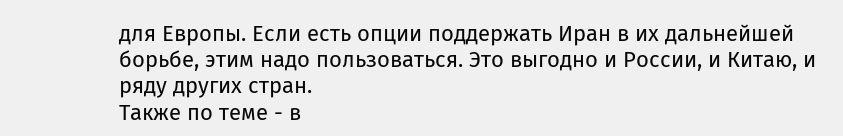для Европы. Если есть опции поддержать Иран в их дальнейшей борьбе, этим надо пользоваться. Это выгодно и России, и Китаю, и ряду других стран.
Также по теме - в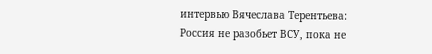интервью Вячеслава Терентьева: Россия не разобьет ВСУ, пока не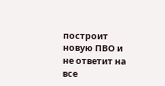построит новую ПВО и не ответит на все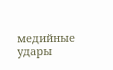медийные удары